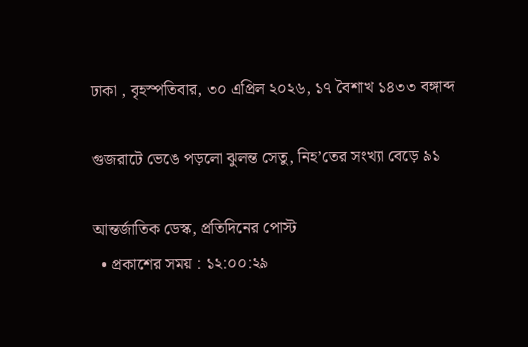ঢাকা , বৃহস্পতিবার, ৩০ এপ্রিল ২০২৬, ১৭ বৈশাখ ১৪৩৩ বঙ্গাব্দ

গুজরাটে ভেঙে পড়লো ঝুলন্ত সেতু, নিহ’তের সংখ্যা বেড়ে ৯১

আন্তর্জাতিক ডেস্ক, প্রতিদিনের পোস্ট
  • প্রকাশের সময় : ১২:০০:২৯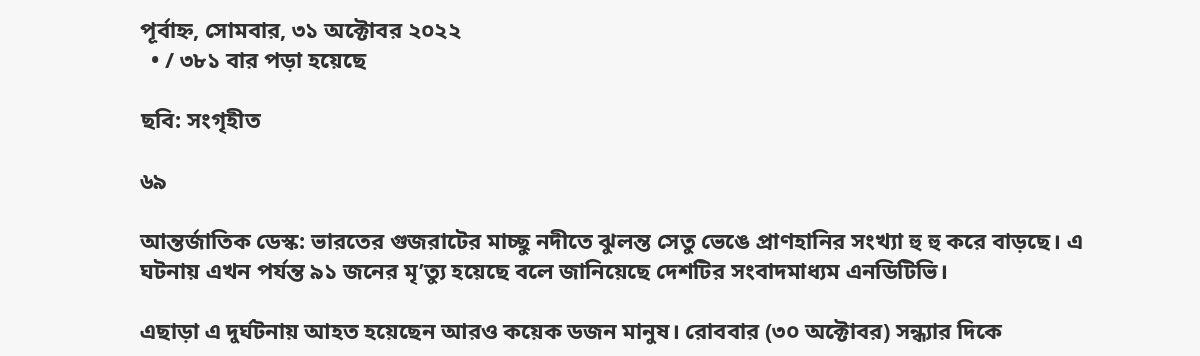পূর্বাহ্ন, সোমবার, ৩১ অক্টোবর ২০২২
  • / ৩৮১ বার পড়া হয়েছে

ছবি: সংগৃহীত

৬৯

আন্তর্জাতিক ডেস্ক: ভারতের গুজরাটের মাচ্ছু নদীতে ঝুলন্ত সেতু ভেঙে প্রাণহানির সংখ্যা হু হু করে বাড়ছে। এ ঘটনায় এখন পর্যন্ত ৯১ জনের মৃ’ত্যু হয়েছে বলে জানিয়েছে দেশটির সংবাদমাধ্যম এনডিটিভি।

এছাড়া এ দুর্ঘটনায় আহত হয়েছেন আরও কয়েক ডজন মানুষ। রোববার (৩০ অক্টোবর) সন্ধ্যার দিকে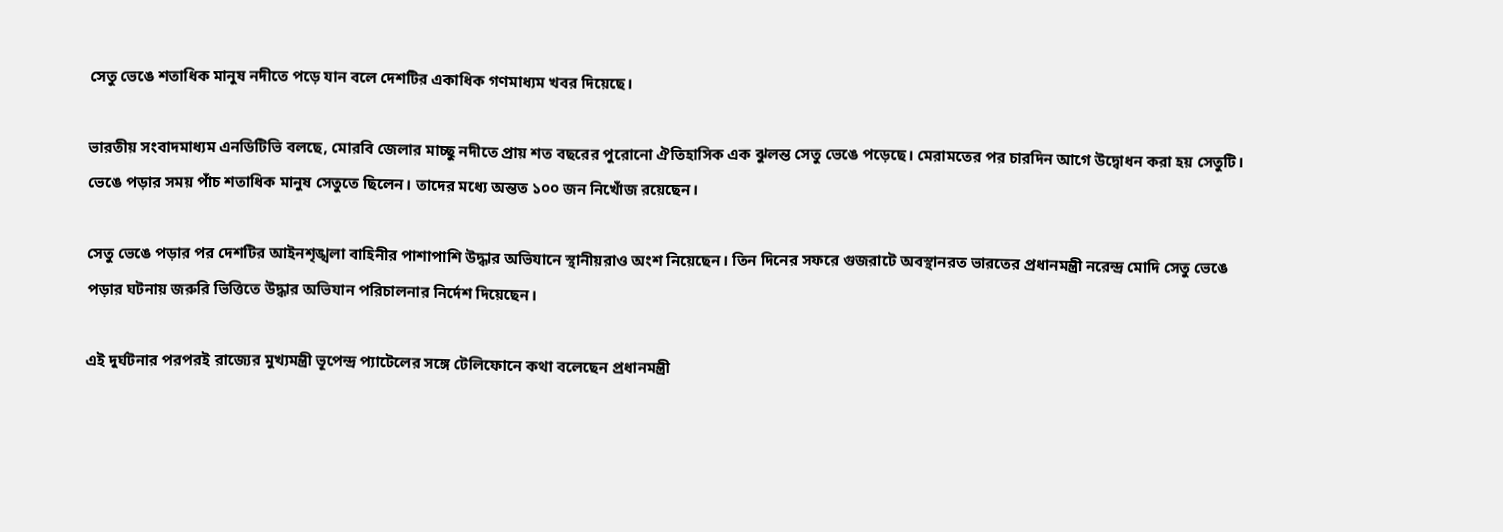সেতু ভেঙে শতাধিক মানুষ নদীতে পড়ে যান বলে দেশটির একাধিক গণমাধ্যম খবর দিয়েছে।

ভারতীয় সংবাদমাধ্যম এনডিটিভি বলছে, মোরবি জেলার মাচ্ছু নদীতে প্রায় শত বছরের পুরোনো ঐতিহাসিক এক ঝুলন্ত সেতু ভেঙে পড়েছে। মেরামতের পর চারদিন আগে উদ্বোধন করা হয় সেতুটি। ভেঙে পড়ার সময় পাঁচ শতাধিক মানুষ সেতুতে ছিলেন। তাদের মধ্যে অন্তত ১০০ জন নিখোঁজ রয়েছেন।

সেতু ভেঙে পড়ার পর দেশটির আইনশৃঙ্খলা বাহিনীর পাশাপাশি উদ্ধার অভিযানে স্থানীয়রাও অংশ নিয়েছেন। তিন দিনের সফরে গুজরাটে অবস্থানরত ভারতের প্রধানমন্ত্রী নরেন্দ্র মোদি সেতু ভেঙে পড়ার ঘটনায় জরুরি ভিত্তিতে উদ্ধার অভিযান পরিচালনার নির্দেশ দিয়েছেন।

এই দুর্ঘটনার পরপরই রাজ্যের মুখ্যমন্ত্রী ভূপেন্দ্র প্যাটেলের সঙ্গে টেলিফোনে কথা বলেছেন প্রধানমন্ত্রী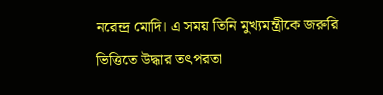নরেন্দ্র মোদি। এ সময় তিনি মুখ্যমন্ত্রীকে জরুরি ভিত্তিতে উদ্ধার তৎপরতা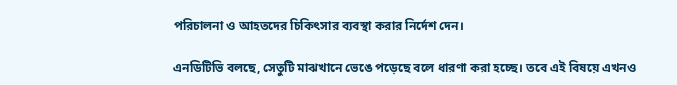পরিচালনা ও আহতদের চিকিৎসার ব্যবস্থা করার নির্দেশ দেন।

এনডিটিভি বলছে, সেতুটি মাঝখানে ভেঙে পড়েছে বলে ধারণা করা হচ্ছে। তবে এই বিষয়ে এখনও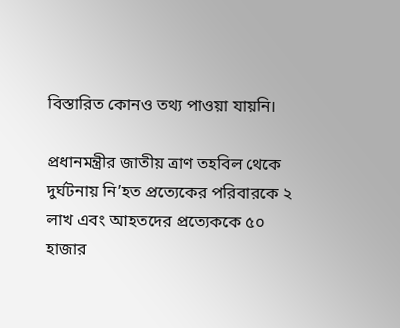বিস্তারিত কোনও তথ্য পাওয়া যায়নি।

প্রধানমন্ত্রীর জাতীয় ত্রাণ তহবিল থেকে দুর্ঘটনায় নি’হত প্রত্যেকের পরিবারকে ২ লাখ এবং আহতদের প্রত্যেককে ৫০ হাজার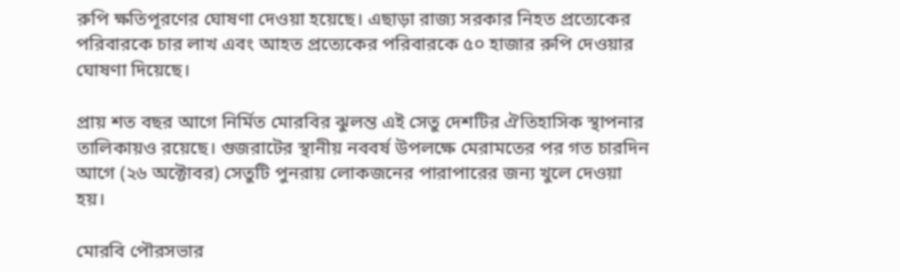রুপি ক্ষতিপূরণের ঘোষণা দেওয়া হয়েছে। এছাড়া রাজ্য সরকার নিহত প্রত্যেকের পরিবারকে চার লাখ এবং আহত প্রত্যেকের পরিবারকে ৫০ হাজার রুপি দেওয়ার ঘোষণা দিয়েছে।

প্রায় শত বছর আগে নির্মিত মোরবির ঝুলন্ত এই সেতু দেশটির ঐতিহাসিক স্থাপনার তালিকায়ও রয়েছে। গুজরাটের স্থানীয় নববর্ষ উপলক্ষে মেরামতের পর গত চারদিন আগে (২৬ অক্টোবর) সেতুটি পুনরায় লোকজনের পারাপারের জন্য খুলে দেওয়া হয়।

মোরবি পৌরসভার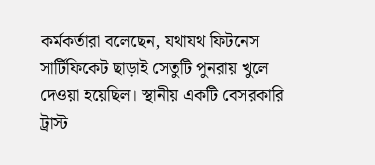কর্মকর্তারা বলেছেন, যথাযথ ফিটনেস সার্টিফিকেট ছাড়াই সেতুটি পুনরায় খুলে দেওয়া হয়েছিল। স্থানীয় একটি বেসরকারি ট্রাস্ট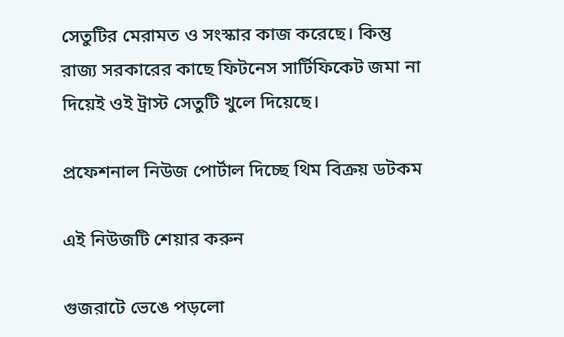সেতুটির মেরামত ও সংস্কার কাজ করেছে। কিন্তু রাজ্য সরকারের কাছে ফিটনেস সার্টিফিকেট জমা না দিয়েই ওই ট্রাস্ট সেতুটি খুলে দিয়েছে।

প্রফেশনাল নিউজ পোর্টাল দিচ্ছে থিম বিক্রয় ডটকম

এই নিউজটি শেয়ার করুন

গুজরাটে ভেঙে পড়লো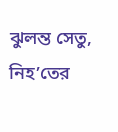ঝুলন্ত সেতু, নিহ’তের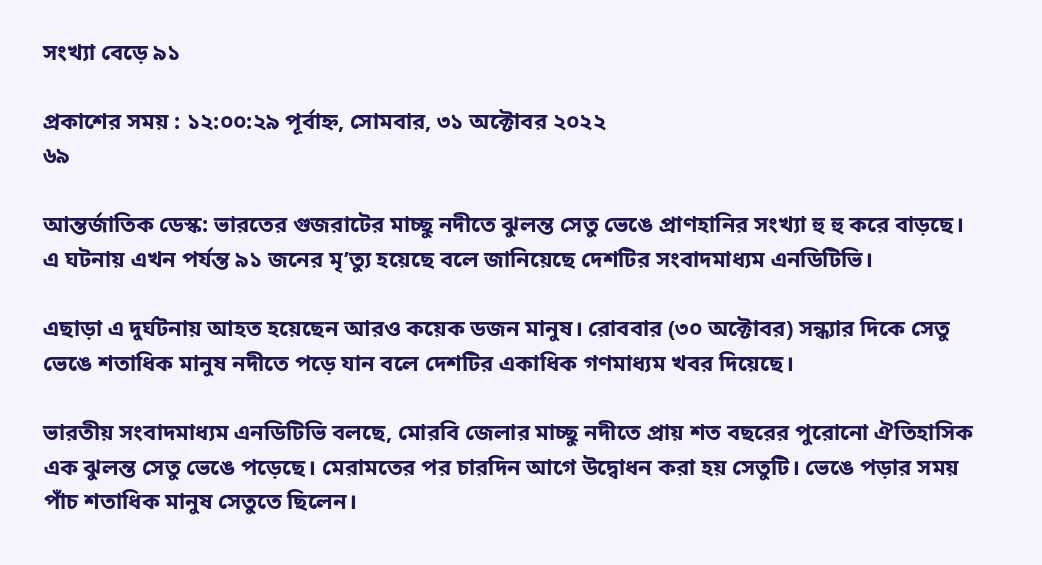সংখ্যা বেড়ে ৯১

প্রকাশের সময় : ১২:০০:২৯ পূর্বাহ্ন, সোমবার, ৩১ অক্টোবর ২০২২
৬৯

আন্তর্জাতিক ডেস্ক: ভারতের গুজরাটের মাচ্ছু নদীতে ঝুলন্ত সেতু ভেঙে প্রাণহানির সংখ্যা হু হু করে বাড়ছে। এ ঘটনায় এখন পর্যন্ত ৯১ জনের মৃ’ত্যু হয়েছে বলে জানিয়েছে দেশটির সংবাদমাধ্যম এনডিটিভি।

এছাড়া এ দুর্ঘটনায় আহত হয়েছেন আরও কয়েক ডজন মানুষ। রোববার (৩০ অক্টোবর) সন্ধ্যার দিকে সেতু ভেঙে শতাধিক মানুষ নদীতে পড়ে যান বলে দেশটির একাধিক গণমাধ্যম খবর দিয়েছে।

ভারতীয় সংবাদমাধ্যম এনডিটিভি বলছে, মোরবি জেলার মাচ্ছু নদীতে প্রায় শত বছরের পুরোনো ঐতিহাসিক এক ঝুলন্ত সেতু ভেঙে পড়েছে। মেরামতের পর চারদিন আগে উদ্বোধন করা হয় সেতুটি। ভেঙে পড়ার সময় পাঁচ শতাধিক মানুষ সেতুতে ছিলেন।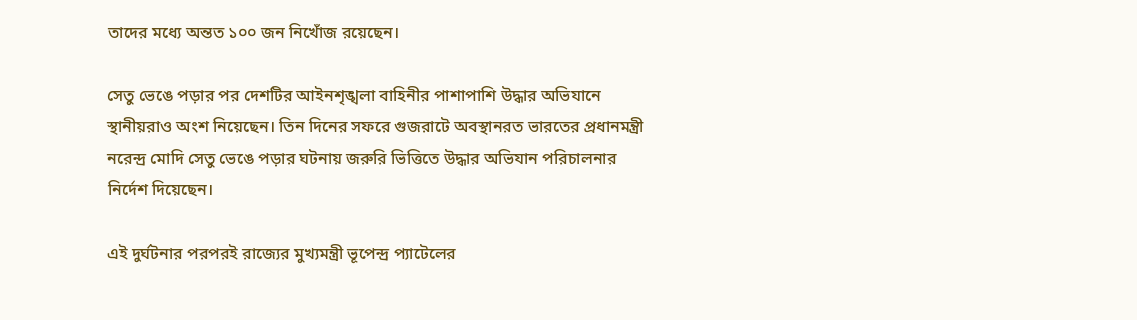তাদের মধ্যে অন্তত ১০০ জন নিখোঁজ রয়েছেন।

সেতু ভেঙে পড়ার পর দেশটির আইনশৃঙ্খলা বাহিনীর পাশাপাশি উদ্ধার অভিযানে স্থানীয়রাও অংশ নিয়েছেন। তিন দিনের সফরে গুজরাটে অবস্থানরত ভারতের প্রধানমন্ত্রী নরেন্দ্র মোদি সেতু ভেঙে পড়ার ঘটনায় জরুরি ভিত্তিতে উদ্ধার অভিযান পরিচালনার নির্দেশ দিয়েছেন।

এই দুর্ঘটনার পরপরই রাজ্যের মুখ্যমন্ত্রী ভূপেন্দ্র প্যাটেলের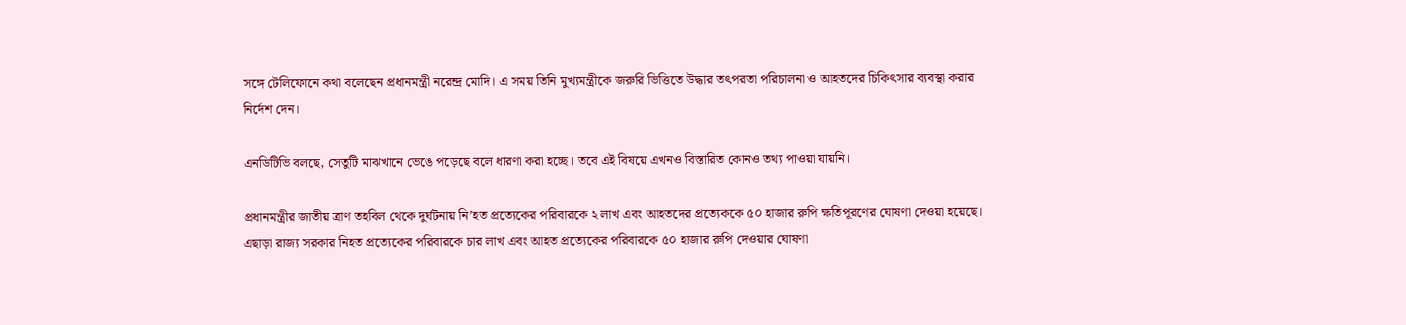সঙ্গে টেলিফোনে কথা বলেছেন প্রধানমন্ত্রী নরেন্দ্র মোদি। এ সময় তিনি মুখ্যমন্ত্রীকে জরুরি ভিত্তিতে উদ্ধার তৎপরতা পরিচালনা ও আহতদের চিকিৎসার ব্যবস্থা করার নির্দেশ দেন।

এনডিটিভি বলছে, সেতুটি মাঝখানে ভেঙে পড়েছে বলে ধারণা করা হচ্ছে। তবে এই বিষয়ে এখনও বিস্তারিত কোনও তথ্য পাওয়া যায়নি।

প্রধানমন্ত্রীর জাতীয় ত্রাণ তহবিল থেকে দুর্ঘটনায় নি’হত প্রত্যেকের পরিবারকে ২ লাখ এবং আহতদের প্রত্যেককে ৫০ হাজার রুপি ক্ষতিপূরণের ঘোষণা দেওয়া হয়েছে। এছাড়া রাজ্য সরকার নিহত প্রত্যেকের পরিবারকে চার লাখ এবং আহত প্রত্যেকের পরিবারকে ৫০ হাজার রুপি দেওয়ার ঘোষণা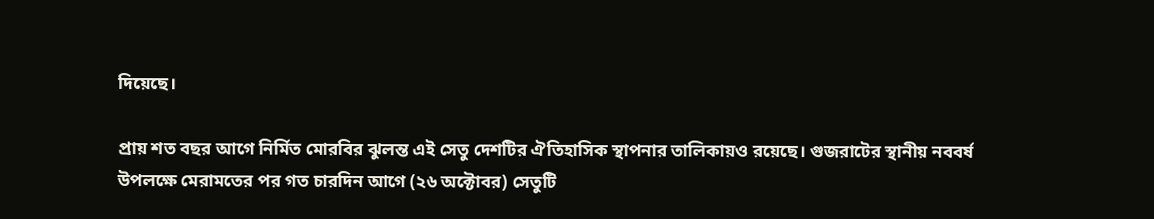দিয়েছে।

প্রায় শত বছর আগে নির্মিত মোরবির ঝুলন্ত এই সেতু দেশটির ঐতিহাসিক স্থাপনার তালিকায়ও রয়েছে। গুজরাটের স্থানীয় নববর্ষ উপলক্ষে মেরামতের পর গত চারদিন আগে (২৬ অক্টোবর) সেতুটি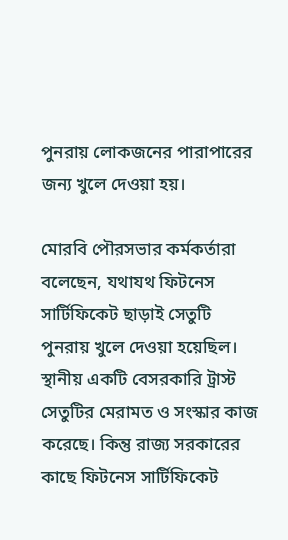পুনরায় লোকজনের পারাপারের জন্য খুলে দেওয়া হয়।

মোরবি পৌরসভার কর্মকর্তারা বলেছেন, যথাযথ ফিটনেস সার্টিফিকেট ছাড়াই সেতুটি পুনরায় খুলে দেওয়া হয়েছিল। স্থানীয় একটি বেসরকারি ট্রাস্ট সেতুটির মেরামত ও সংস্কার কাজ করেছে। কিন্তু রাজ্য সরকারের কাছে ফিটনেস সার্টিফিকেট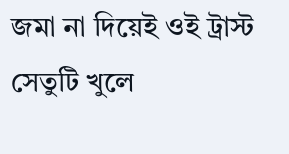জমা না দিয়েই ওই ট্রাস্ট সেতুটি খুলে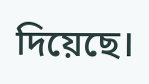দিয়েছে।